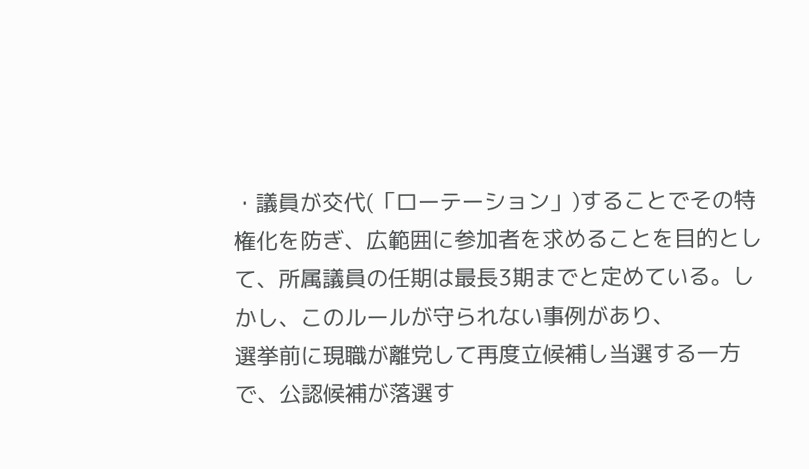・議員が交代(「ローテーション」)することでその特権化を防ぎ、広範囲に参加者を求めることを目的として、所属議員の任期は最長3期までと定めている。しかし、このルールが守られない事例があり、
選挙前に現職が離党して再度立候補し当選する一方で、公認候補が落選す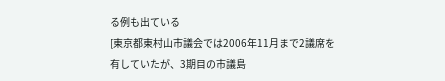る例も出ている
[東京都東村山市議会では2006年11月まで2議席を有していたが、3期目の市議島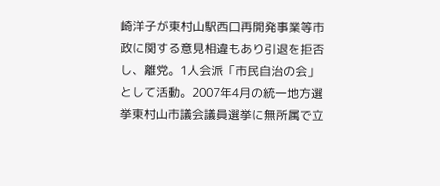崎洋子が東村山駅西口再開発事業等市政に関する意見相違もあり引退を拒否し、離党。1人会派「市民自治の会」として活動。2007年4月の統一地方選挙東村山市議会議員選挙に無所属で立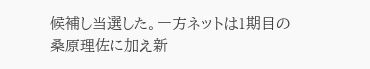候補し当選した。一方ネットは1期目の桑原理佐に加え新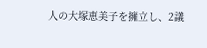人の大塚恵美子を擁立し、2議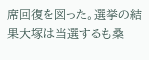席回復を図った。選挙の結果大塚は当選するも桑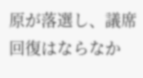原が落選し、議席回復はならなか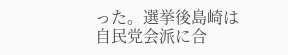った。選挙後島崎は自民党会派に合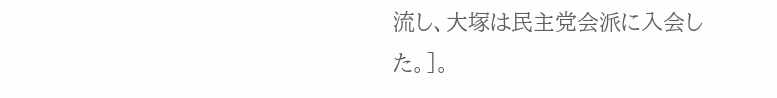流し、大塚は民主党会派に入会した。]。